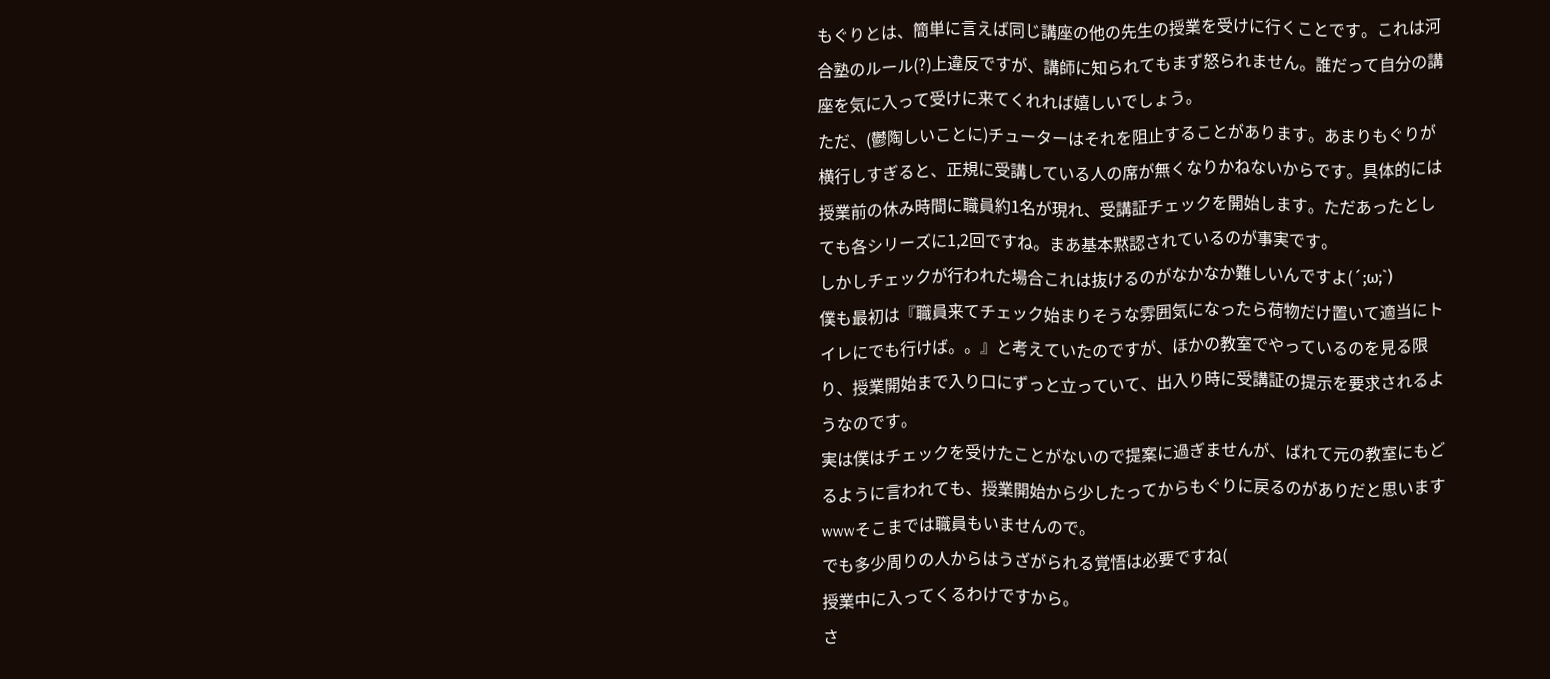もぐりとは、簡単に言えば同じ講座の他の先生の授業を受けに行くことです。これは河合塾のルール(?)上違反ですが、講師に知られてもまず怒られません。誰だって自分の講座を気に入って受けに来てくれれば嬉しいでしょう。
ただ、(鬱陶しいことに)チューターはそれを阻止することがあります。あまりもぐりが横行しすぎると、正規に受講している人の席が無くなりかねないからです。具体的には授業前の休み時間に職員約1名が現れ、受講証チェックを開始します。ただあったとしても各シリーズに1,2回ですね。まあ基本黙認されているのが事実です。
しかしチェックが行われた場合これは抜けるのがなかなか難しいんですよ(´;ω;`)
僕も最初は『職員来てチェック始まりそうな雰囲気になったら荷物だけ置いて適当にトイレにでも行けば。。』と考えていたのですが、ほかの教室でやっているのを見る限り、授業開始まで入り口にずっと立っていて、出入り時に受講証の提示を要求されるようなのです。
実は僕はチェックを受けたことがないので提案に過ぎませんが、ばれて元の教室にもどるように言われても、授業開始から少したってからもぐりに戻るのがありだと思いますwwwそこまでは職員もいませんので。
でも多少周りの人からはうざがられる覚悟は必要ですね(
授業中に入ってくるわけですから。
さ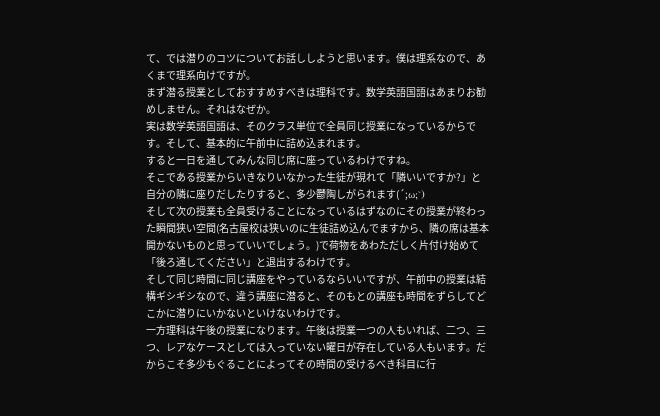て、では潜りのコツについてお話ししようと思います。僕は理系なので、あくまで理系向けですが。
まず潜る授業としておすすめすべきは理科です。数学英語国語はあまりお勧めしません。それはなぜか。
実は数学英語国語は、そのクラス単位で全員同じ授業になっているからです。そして、基本的に午前中に詰め込まれます。
すると一日を通してみんな同じ席に座っているわけですね。
そこである授業からいきなりいなかった生徒が現れて「隣いいですか?」と自分の隣に座りだしたりすると、多少鬱陶しがられます(´;ω;`)
そして次の授業も全員受けることになっているはずなのにその授業が終わった瞬間狭い空間(名古屋校は狭いのに生徒詰め込んでますから、隣の席は基本開かないものと思っていいでしょう。)で荷物をあわただしく片付け始めて「後ろ通してください」と退出するわけです。
そして同じ時間に同じ講座をやっているならいいですが、午前中の授業は結構ギシギシなので、違う講座に潜ると、そのもとの講座も時間をずらしてどこかに潜りにいかないといけないわけです。
一方理科は午後の授業になります。午後は授業一つの人もいれば、二つ、三つ、レアなケースとしては入っていない曜日が存在している人もいます。だからこそ多少もぐることによってその時間の受けるべき科目に行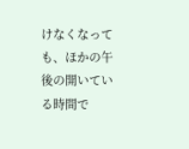けなくなっても、ほかの午後の開いている時間で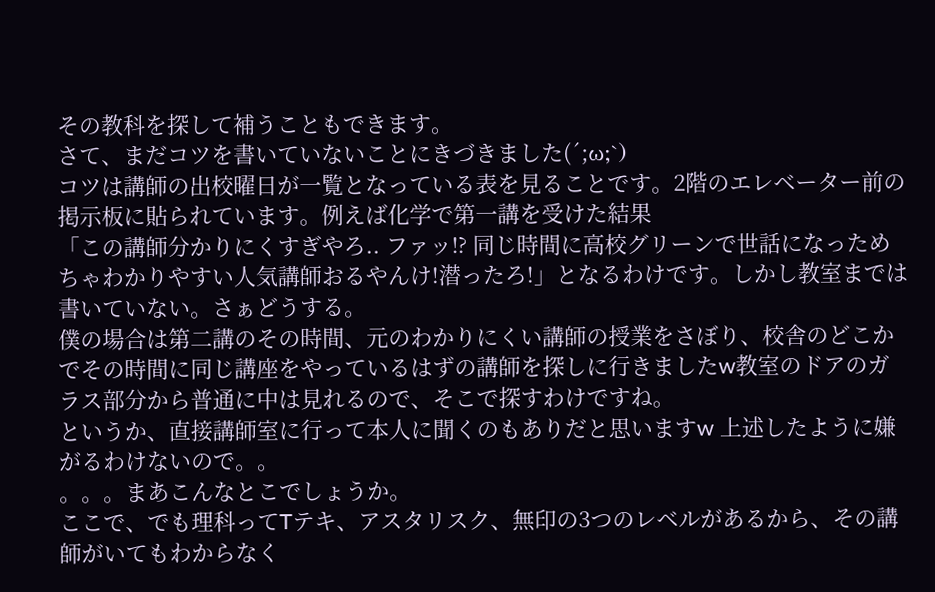その教科を探して補うこともできます。
さて、まだコツを書いていないことにきづきました(´;ω;`)
コツは講師の出校曜日が一覧となっている表を見ることです。2階のエレベーター前の掲示板に貼られています。例えば化学で第一講を受けた結果
「この講師分かりにくすぎやろ.. ファッ⁉ 同じ時間に高校グリーンで世話になっためちゃわかりやすい人気講師おるやんけ!潜ったろ!」となるわけです。しかし教室までは書いていない。さぁどうする。
僕の場合は第二講のその時間、元のわかりにくい講師の授業をさぼり、校舎のどこかでその時間に同じ講座をやっているはずの講師を探しに行きましたw教室のドアのガラス部分から普通に中は見れるので、そこで探すわけですね。
というか、直接講師室に行って本人に聞くのもありだと思いますw 上述したように嫌がるわけないので。。
。。。まあこんなとこでしょうか。
ここで、でも理科ってTテキ、アスタリスク、無印の3つのレベルがあるから、その講師がいてもわからなく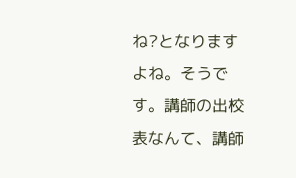ね?となりますよね。そうです。講師の出校表なんて、講師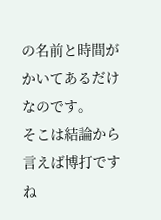の名前と時間がかいてあるだけなのです。
そこは結論から言えば博打ですね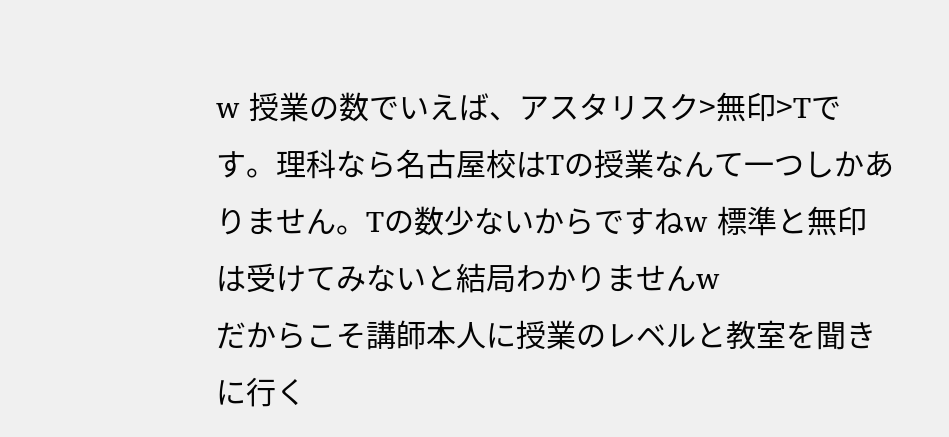w 授業の数でいえば、アスタリスク>無印>Tです。理科なら名古屋校はTの授業なんて一つしかありません。Tの数少ないからですねw 標準と無印は受けてみないと結局わかりませんw
だからこそ講師本人に授業のレベルと教室を聞きに行く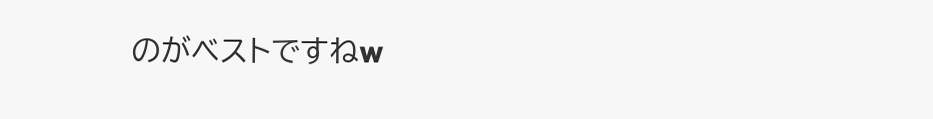のがベストですねw